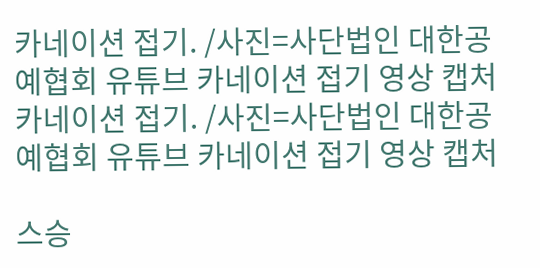카네이션 접기. /사진=사단법인 대한공예협회 유튜브 카네이션 접기 영상 캡처
카네이션 접기. /사진=사단법인 대한공예협회 유튜브 카네이션 접기 영상 캡처

스승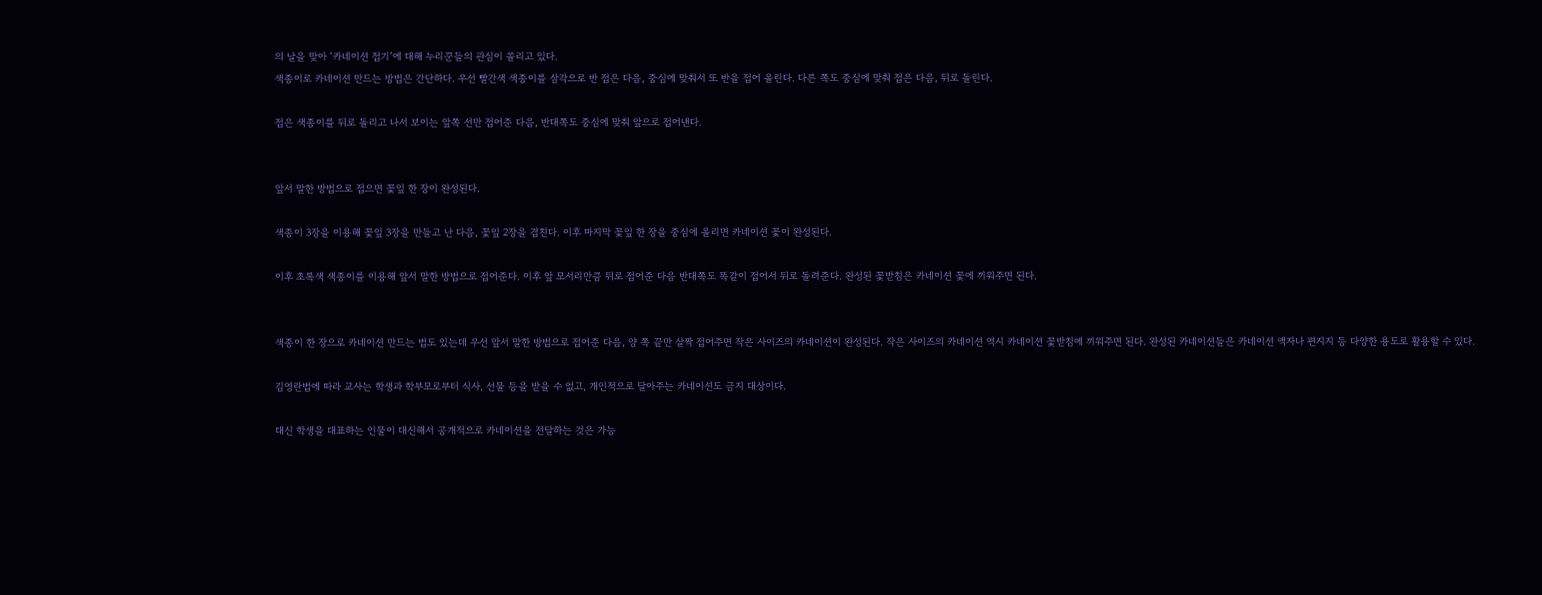의 날을 맞아 ‘카네이션 접기’에 대해 누리꾼들의 관심이 쏠리고 있다.
색종이로 카네이션 만드는 방법은 간단하다. 우선 빨간색 색종이를 삼각으로 반 접은 다음, 중심에 맞춰서 또 반을 접어 올린다. 다른 쪽도 중심에 맞춰 접은 다음, 뒤로 돌린다.

접은 색종이를 뒤로 돌리고 나서 보이는 앞쪽 선만 접어준 다음, 반대쪽도 중심에 맞춰 앞으로 접어낸다.


앞서 말한 방법으로 접으면 꽃잎 한 장이 완성된다.

색종이 3장을 이용해 꽃잎 3장을 만들고 난 다음, 꽃잎 2장을 겹친다. 이후 마지막 꽃잎 한 장을 중심에 올리면 카네이션 꽃이 완성된다.

이후 초록색 색종이를 이용해 앞서 말한 방법으로 접어준다. 이후 앞 모서리만큼 뒤로 접어준 다음 반대쪽도 똑같이 접어서 뒤로 돌려준다. 완성된 꽃받침은 카네이션 꽃에 끼워주면 된다.


색종이 한 장으로 카네이션 만드는 법도 있는데 우선 앞서 말한 방법으로 접어준 다음, 양 쪽 끝만 살짝 접어주면 작은 사이즈의 카네이션이 완성된다. 작은 사이즈의 카네이션 역시 카네이션 꽃받침에 끼워주면 된다. 완성된 카네이션들은 카네이션 액자나 편지지 등 다양한 용도로 활용할 수 있다.

김영란법에 따라 교사는 학생과 학부모로부터 식사, 선물 등을 받을 수 없고, 개인적으로 달아주는 카네이션도 금지 대상이다.

대신 학생을 대표하는 인물이 대신해서 공개적으로 카네이션을 전달하는 것은 가능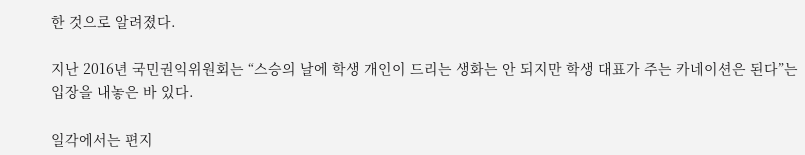한 것으로 알려졌다.

지난 2016년 국민권익위원회는 “스승의 날에 학생 개인이 드리는 생화는 안 되지만 학생 대표가 주는 카네이션은 된다”는 입장을 내놓은 바 있다.

일각에서는 편지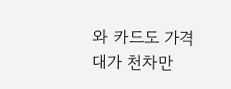와 카드도 가격대가 천차만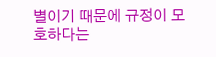별이기 때문에 규정이 모호하다는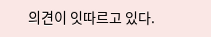의견이 잇따르고 있다.